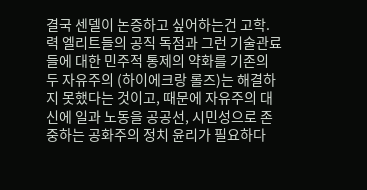결국 센델이 논증하고 싶어하는건 고학.력 엘리트들의 공직 독점과 그런 기술관료들에 대한 민주적 통제의 약화를 기존의 두 자유주의 (하이에크랑 롤즈)는 해결하지 못했다는 것이고, 때문에 자유주의 대신에 일과 노동을 공공선, 시민성으로 존중하는 공화주의 정치 윤리가 필요하다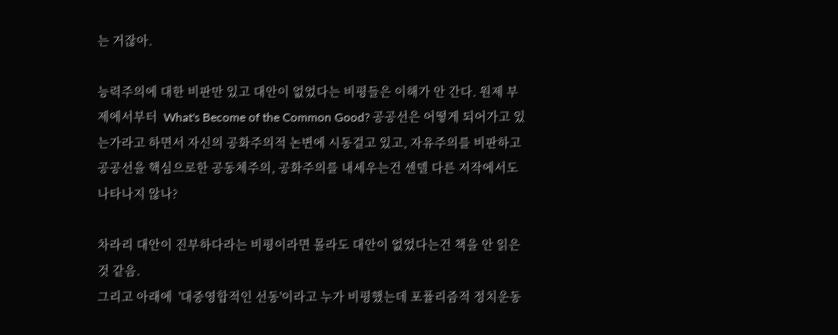는 거잖아.

능력주의에 대한 비판만 있고 대안이 없었다는 비평들은 이해가 안 간다. 원제 부제에서부터  What's Become of the Common Good? 공공선은 어떻게 되어가고 있는가라고 하면서 자신의 공화주의적 논변에 시동걸고 있고, 자유주의를 비판하고 공공선을 핵심으로한 공동체주의, 공화주의를 내세우는건 센델 다른 저작에서도 나타나지 않나?

차라리 대안이 진부하다라는 비평이라면 몰라도 대안이 없었다는건 책을 안 읽은 것 같음.
그리고 아래에  '대중영합적인 선동'이라고 누가 비평했는데 포퓰리즘적 정치운동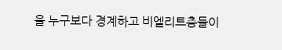을 누구보다 경계하고 비엘리트층들이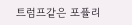트럼프같은 포퓰리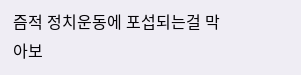즘적 정치운동에 포섭되는걸 막아보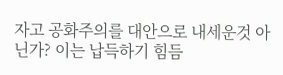자고 공화주의를 대안으로 내세운것 아닌가? 이는 납득하기 힘듬